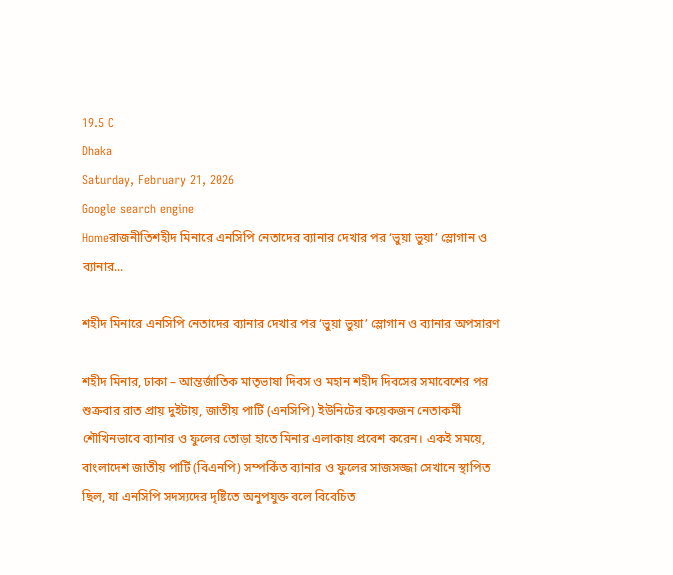19.5 C
Dhaka
Saturday, February 21, 2026
Google search engine
Homeরাজনীতিশহীদ মিনারে এনসিপি নেতাদের ব্যানার দেখার পর ‘ভুয়া ভুয়া’ স্লোগান ও ব্যানার...

শহীদ মিনারে এনসিপি নেতাদের ব্যানার দেখার পর ‘ভুয়া ভুয়া’ স্লোগান ও ব্যানার অপসারণ

শহীদ মিনার, ঢাকা – আন্তর্জাতিক মাতৃভাষা দিবস ও মহান শহীদ দিবসের সমাবেশের পর শুক্রবার রাত প্রায় দুইটায়, জাতীয় পার্টি (এনসিপি) ইউনিটের কয়েকজন নেতাকর্মী শৌখিনভাবে ব্যানার ও ফুলের তোড়া হাতে মিনার এলাকায় প্রবেশ করেন। একই সময়ে, বাংলাদেশ জাতীয় পার্টি (বিএনপি) সম্পর্কিত ব্যানার ও ফুলের সাজসজ্জা সেখানে স্থাপিত ছিল, যা এনসিপি সদস্যদের দৃষ্টিতে অনুপযুক্ত বলে বিবেচিত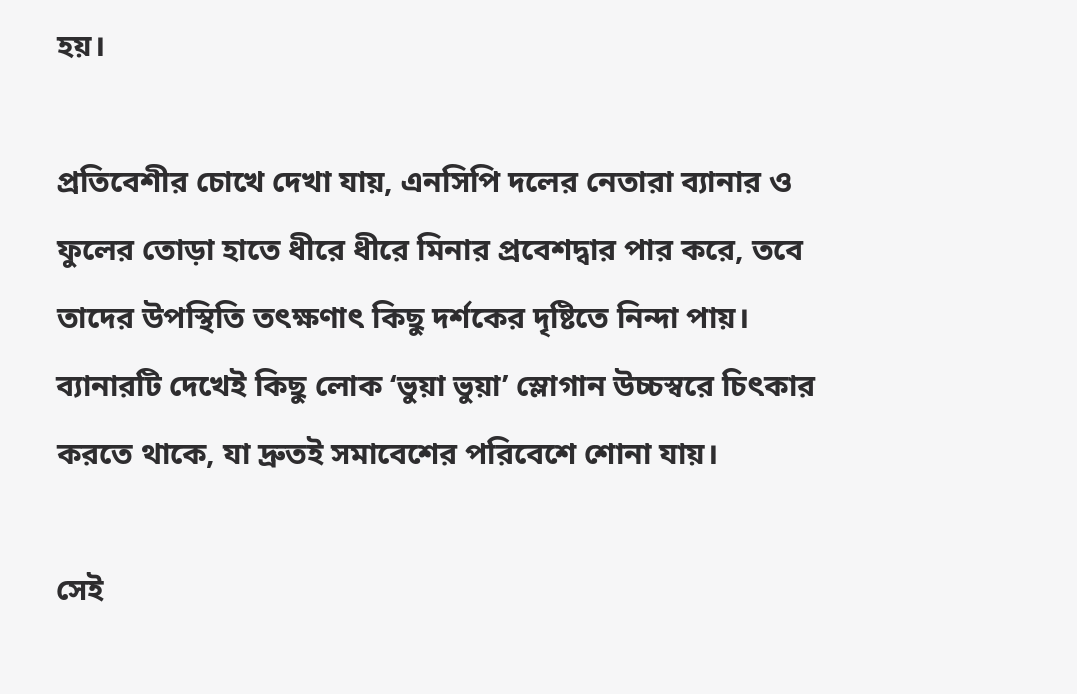হয়।

প্রতিবেশীর চোখে দেখা যায়, এনসিপি দলের নেতারা ব্যানার ও ফুলের তোড়া হাতে ধীরে ধীরে মিনার প্রবেশদ্বার পার করে, তবে তাদের উপস্থিতি তৎক্ষণাৎ কিছু দর্শকের দৃষ্টিতে নিন্দা পায়। ব্যানারটি দেখেই কিছু লোক ‘ভুয়া ভুয়া’ স্লোগান উচ্চস্বরে চিৎকার করতে থাকে, যা দ্রুতই সমাবেশের পরিবেশে শোনা যায়।

সেই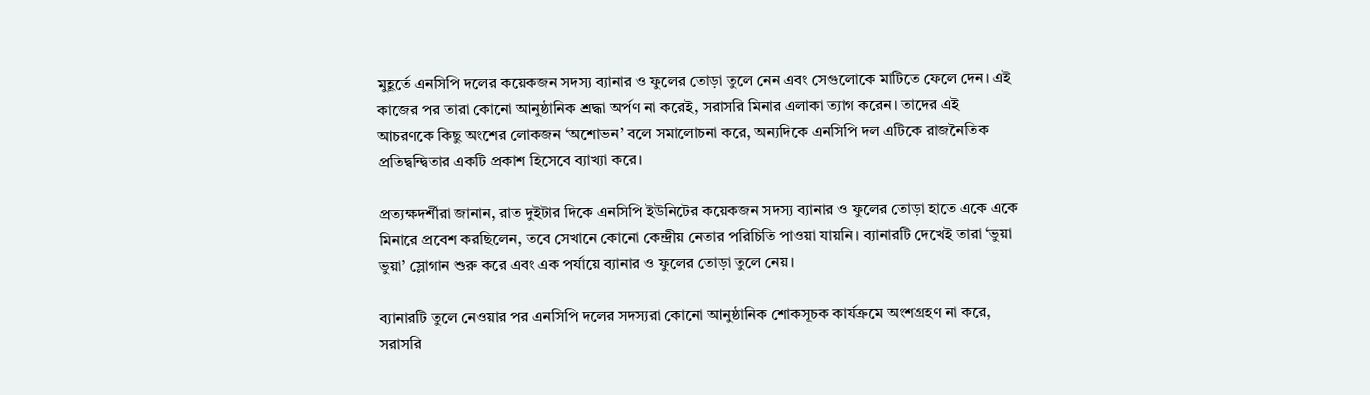মুহূর্তে এনসিপি দলের কয়েকজন সদস্য ব্যানার ও ফুলের তোড়া তুলে নেন এবং সেগুলোকে মাটিতে ফেলে দেন। এই কাজের পর তারা কোনো আনুষ্ঠানিক শ্রদ্ধা অর্পণ না করেই, সরাসরি মিনার এলাকা ত্যাগ করেন। তাদের এই আচরণকে কিছু অংশের লোকজন ‘অশোভন’ বলে সমালোচনা করে, অন্যদিকে এনসিপি দল এটিকে রাজনৈতিক প্রতিদ্বন্দ্বিতার একটি প্রকাশ হিসেবে ব্যাখ্যা করে।

প্রত্যক্ষদর্শীরা জানান, রাত দুইটার দিকে এনসিপি ইউনিটের কয়েকজন সদস্য ব্যানার ও ফুলের তোড়া হাতে একে একে মিনারে প্রবেশ করছিলেন, তবে সেখানে কোনো কেন্দ্রীয় নেতার পরিচিতি পাওয়া যায়নি। ব্যানারটি দেখেই তারা ‘ভুয়া ভুয়া’ স্লোগান শুরু করে এবং এক পর্যায়ে ব্যানার ও ফুলের তোড়া তুলে নেয়।

ব্যানারটি তুলে নেওয়ার পর এনসিপি দলের সদস্যরা কোনো আনুষ্ঠানিক শোকসূচক কার্যক্রমে অংশগ্রহণ না করে, সরাসরি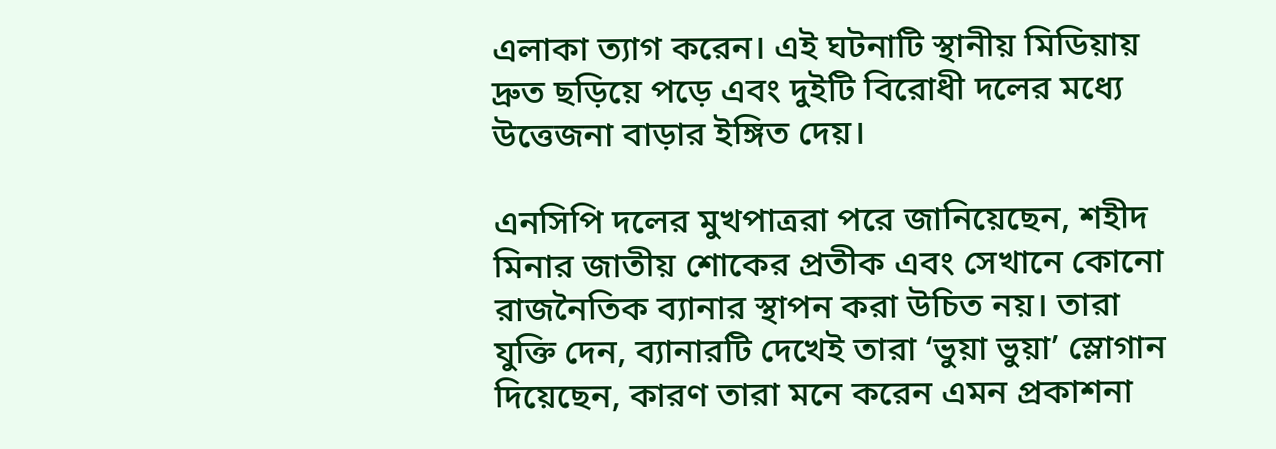এলাকা ত্যাগ করেন। এই ঘটনাটি স্থানীয় মিডিয়ায় দ্রুত ছড়িয়ে পড়ে এবং দুইটি বিরোধী দলের মধ্যে উত্তেজনা বাড়ার ইঙ্গিত দেয়।

এনসিপি দলের মুখপাত্ররা পরে জানিয়েছেন, শহীদ মিনার জাতীয় শোকের প্রতীক এবং সেখানে কোনো রাজনৈতিক ব্যানার স্থাপন করা উচিত নয়। তারা যুক্তি দেন, ব্যানারটি দেখেই তারা ‘ভুয়া ভুয়া’ স্লোগান দিয়েছেন, কারণ তারা মনে করেন এমন প্রকাশনা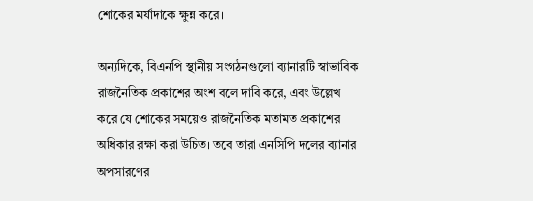শোকের মর্যাদাকে ক্ষুন্ন করে।

অন্যদিকে, বিএনপি স্থানীয় সংগঠনগুলো ব্যানারটি স্বাভাবিক রাজনৈতিক প্রকাশের অংশ বলে দাবি করে, এবং উল্লেখ করে যে শোকের সময়েও রাজনৈতিক মতামত প্রকাশের অধিকার রক্ষা করা উচিত। তবে তারা এনসিপি দলের ব্যানার অপসারণের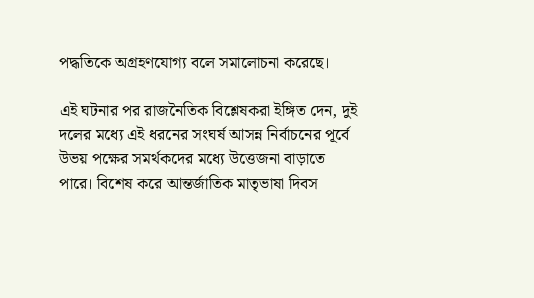পদ্ধতিকে অগ্রহণযোগ্য বলে সমালোচনা করেছে।

এই ঘটনার পর রাজনৈতিক বিশ্লেষকরা ইঙ্গিত দেন, দুই দলের মধ্যে এই ধরনের সংঘর্ষ আসন্ন নির্বাচনের পূর্বে উভয় পক্ষের সমর্থকদের মধ্যে উত্তেজনা বাড়াতে পারে। বিশেষ করে আন্তর্জাতিক মাতৃভাষা দিবস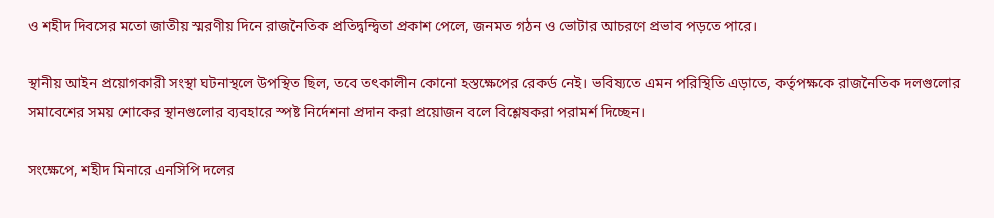ও শহীদ দিবসের মতো জাতীয় স্মরণীয় দিনে রাজনৈতিক প্রতিদ্বন্দ্বিতা প্রকাশ পেলে, জনমত গঠন ও ভোটার আচরণে প্রভাব পড়তে পারে।

স্থানীয় আইন প্রয়োগকারী সংস্থা ঘটনাস্থলে উপস্থিত ছিল, তবে তৎকালীন কোনো হস্তক্ষেপের রেকর্ড নেই। ভবিষ্যতে এমন পরিস্থিতি এড়াতে, কর্তৃপক্ষকে রাজনৈতিক দলগুলোর সমাবেশের সময় শোকের স্থানগুলোর ব্যবহারে স্পষ্ট নির্দেশনা প্রদান করা প্রয়োজন বলে বিশ্লেষকরা পরামর্শ দিচ্ছেন।

সংক্ষেপে, শহীদ মিনারে এনসিপি দলের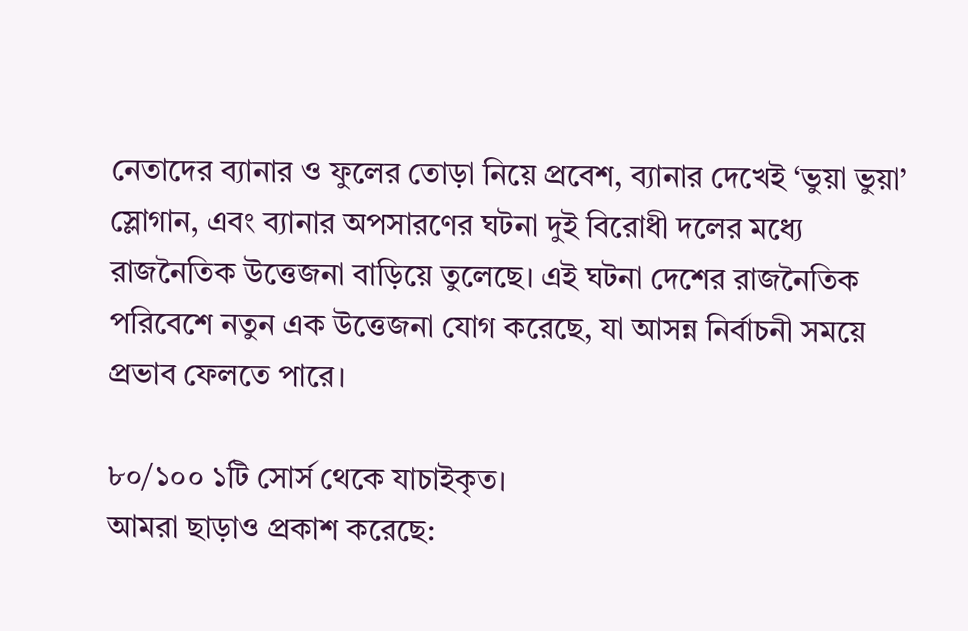নেতাদের ব্যানার ও ফুলের তোড়া নিয়ে প্রবেশ, ব্যানার দেখেই ‘ভুয়া ভুয়া’ স্লোগান, এবং ব্যানার অপসারণের ঘটনা দুই বিরোধী দলের মধ্যে রাজনৈতিক উত্তেজনা বাড়িয়ে তুলেছে। এই ঘটনা দেশের রাজনৈতিক পরিবেশে নতুন এক উত্তেজনা যোগ করেছে, যা আসন্ন নির্বাচনী সময়ে প্রভাব ফেলতে পারে।

৮০/১০০ ১টি সোর্স থেকে যাচাইকৃত।
আমরা ছাড়াও প্রকাশ করেছে: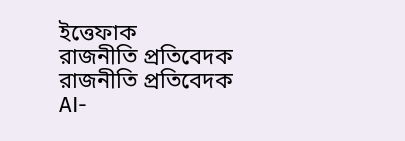ইত্তেফাক
রাজনীতি প্রতিবেদক
রাজনীতি প্রতিবেদক
AI-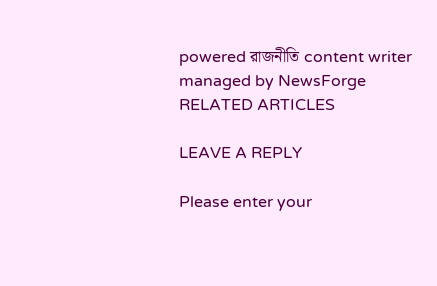powered রাজনীতি content writer managed by NewsForge
RELATED ARTICLES

LEAVE A REPLY

Please enter your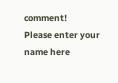comment!
Please enter your name here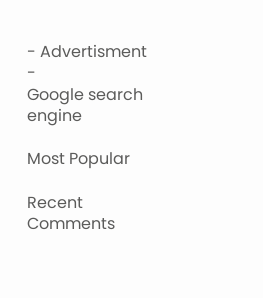- Advertisment -
Google search engine

Most Popular

Recent Comments